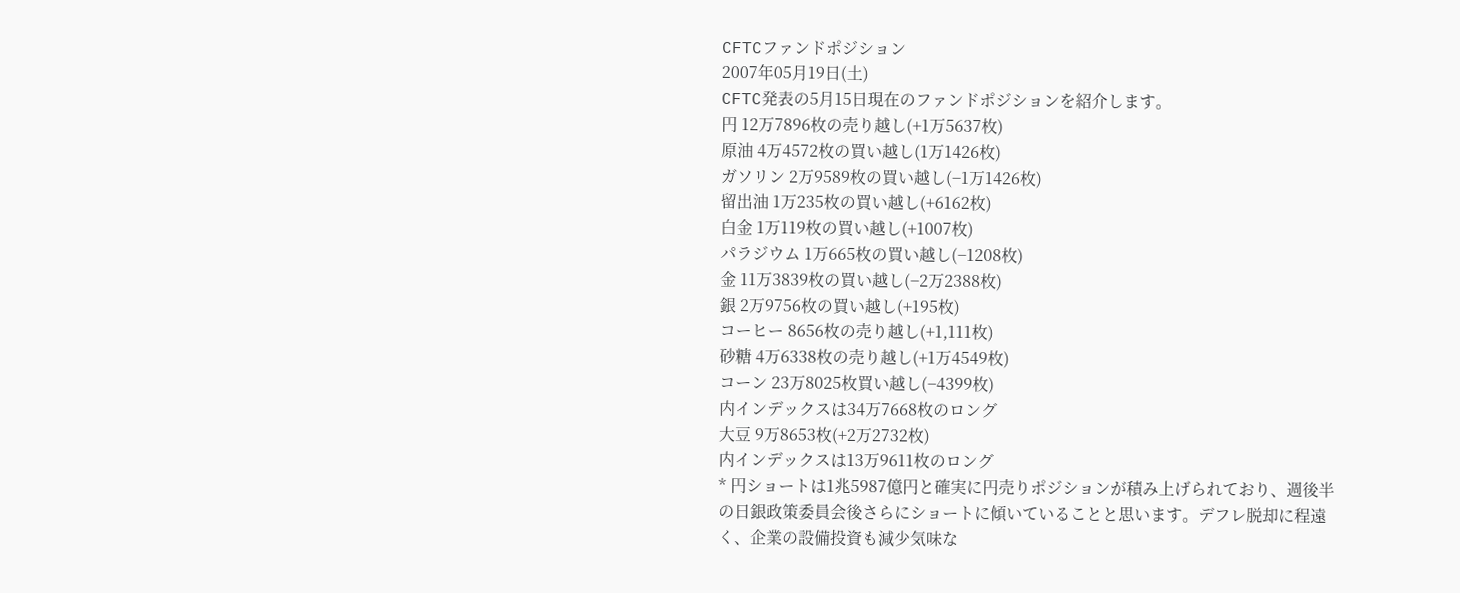CFTCファンドポジション
2007年05月19日(土)
CFTC発表の5月15日現在のファンドポジションを紹介します。
円 12万7896枚の売り越し(+1万5637枚)
原油 4万4572枚の買い越し(1万1426枚)
ガソリン 2万9589枚の買い越し(−1万1426枚)
留出油 1万235枚の買い越し(+6162枚)
白金 1万119枚の買い越し(+1007枚)
パラジウム 1万665枚の買い越し(−1208枚)
金 11万3839枚の買い越し(−2万2388枚)
銀 2万9756枚の買い越し(+195枚)
コーヒー 8656枚の売り越し(+1,111枚)
砂糖 4万6338枚の売り越し(+1万4549枚)
コーン 23万8025枚買い越し(−4399枚)
内インデックスは34万7668枚のロング
大豆 9万8653枚(+2万2732枚)
内インデックスは13万9611枚のロング
* 円ショートは1兆5987億円と確実に円売りポジションが積み上げられており、週後半の日銀政策委員会後さらにショートに傾いていることと思います。デフレ脱却に程遠く、企業の設備投資も減少気味な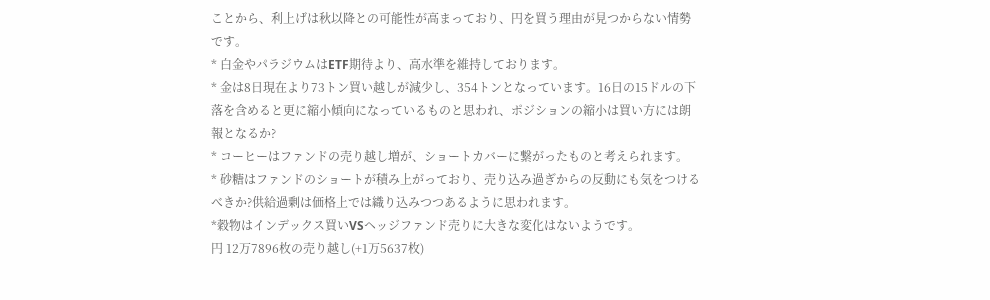ことから、利上げは秋以降との可能性が高まっており、円を買う理由が見つからない情勢です。
* 白金やパラジウムはETF期待より、高水準を維持しております。
* 金は8日現在より73トン買い越しが減少し、354トンとなっています。16日の15ドルの下落を含めると更に縮小傾向になっているものと思われ、ポジションの縮小は買い方には朗報となるか?
* コーヒーはファンドの売り越し増が、ショートカバーに繋がったものと考えられます。
* 砂糖はファンドのショートが積み上がっており、売り込み過ぎからの反動にも気をつけるべきか?供給過剰は価格上では織り込みつつあるように思われます。
*穀物はインデックス買いVSヘッジファンド売りに大きな変化はないようです。
円 12万7896枚の売り越し(+1万5637枚)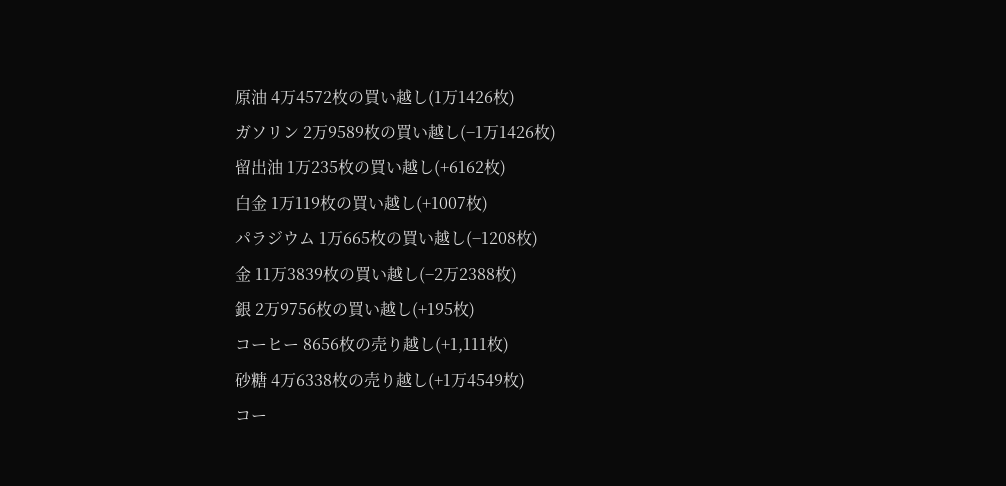原油 4万4572枚の買い越し(1万1426枚)
ガソリン 2万9589枚の買い越し(−1万1426枚)
留出油 1万235枚の買い越し(+6162枚)
白金 1万119枚の買い越し(+1007枚)
パラジウム 1万665枚の買い越し(−1208枚)
金 11万3839枚の買い越し(−2万2388枚)
銀 2万9756枚の買い越し(+195枚)
コーヒー 8656枚の売り越し(+1,111枚)
砂糖 4万6338枚の売り越し(+1万4549枚)
コー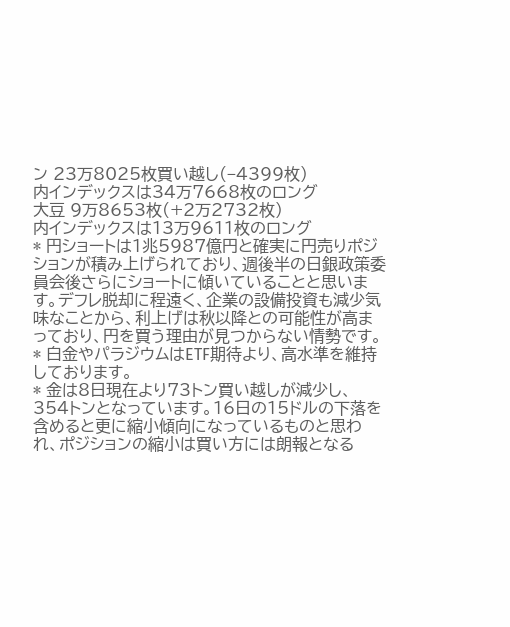ン 23万8025枚買い越し(−4399枚)
内インデックスは34万7668枚のロング
大豆 9万8653枚(+2万2732枚)
内インデックスは13万9611枚のロング
* 円ショートは1兆5987億円と確実に円売りポジションが積み上げられており、週後半の日銀政策委員会後さらにショートに傾いていることと思います。デフレ脱却に程遠く、企業の設備投資も減少気味なことから、利上げは秋以降との可能性が高まっており、円を買う理由が見つからない情勢です。
* 白金やパラジウムはETF期待より、高水準を維持しております。
* 金は8日現在より73トン買い越しが減少し、354トンとなっています。16日の15ドルの下落を含めると更に縮小傾向になっているものと思われ、ポジションの縮小は買い方には朗報となる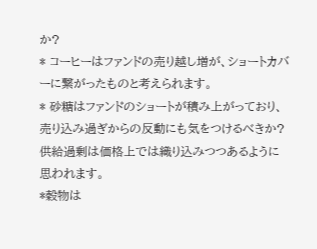か?
* コーヒーはファンドの売り越し増が、ショートカバーに繋がったものと考えられます。
* 砂糖はファンドのショートが積み上がっており、売り込み過ぎからの反動にも気をつけるべきか?供給過剰は価格上では織り込みつつあるように思われます。
*穀物は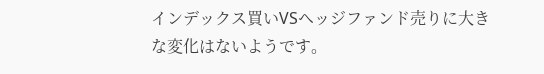インデックス買いVSヘッジファンド売りに大きな変化はないようです。